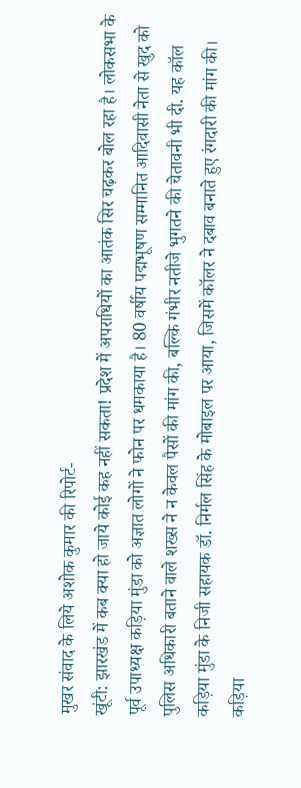मुखर संवाद के लिये अशोक कुमार की रिपोर्ट-
खूंटी: झारखंड में कब क्या हो जाये कोई कह नहीं सकता! प्रदेश में अपराधियों का आतंक सिर चढ़कर बोल रहा है। लोकसभा के पूर्व उपाध्यक्ष कड़िया मुंडा को अज्ञात लोगों ने फोन पर धमकाया है। 80 वर्षीय पद्मभूषण सम्मानित आदिवासी नेता से खुद को पुलिस अधिकारी बताने वाले शख्स ने न केवल पैसों की मांग की, बल्कि गंभीर नतीजे भुगतने की चेतावनी भी दी. यह कॉल कड़िया मुंडा के निजी सहायक डॉ. निर्मल सिंह के मोबाइल पर आया, जिसमें कॉलर ने दबाव बनाते हुए रंगदारी की मांग की। कड़िया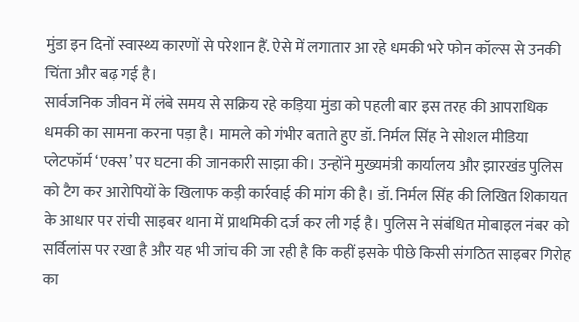मुंडा इन दिनों स्वास्थ्य कारणों से परेशान हैं. ऐसे में लगातार आ रहे धमकी भरे फोन कॉल्स से उनकी चिंता और बढ़ गई है।
सार्वजनिक जीवन में लंबे समय से सक्रिय रहे कड़िया मुंडा को पहली बार इस तरह की आपराधिक धमकी का सामना करना पड़ा है। मामले को गंभीर बताते हुए डॉ. निर्मल सिंह ने सोशल मीडिया प्लेटफॉर्म ‘एक्स’ पर घटना की जानकारी साझा की। उन्होंने मुख्यमंत्री कार्यालय और झारखंड पुलिस को टैग कर आरोपियों के खिलाफ कड़ी कार्रवाई की मांग की है। डॉ. निर्मल सिंह की लिखित शिकायत के आधार पर रांची साइबर थाना में प्राथमिकी दर्ज कर ली गई है। पुलिस ने संबंधित मोबाइल नंबर को सर्विलांस पर रखा है और यह भी जांच की जा रही है कि कहीं इसके पीछे किसी संगठित साइबर गिरोह का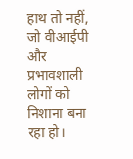हाथ तो नहीं, जो वीआईपी और प्रभावशाली लोगों को निशाना बना रहा हो।